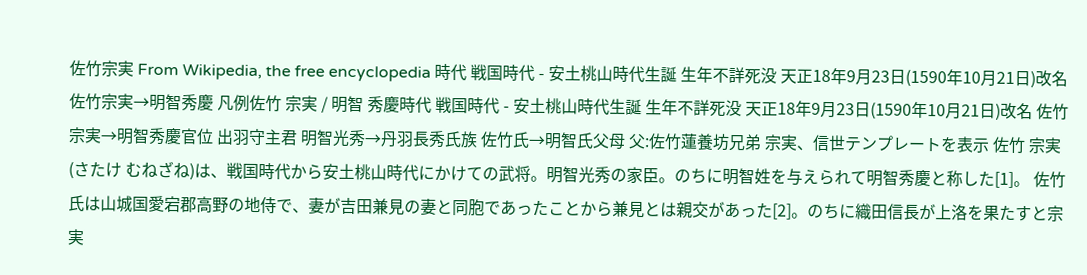佐竹宗実 From Wikipedia, the free encyclopedia 時代 戦国時代 - 安土桃山時代生誕 生年不詳死没 天正18年9月23日(1590年10月21日)改名 佐竹宗実→明智秀慶 凡例佐竹 宗実 / 明智 秀慶時代 戦国時代 - 安土桃山時代生誕 生年不詳死没 天正18年9月23日(1590年10月21日)改名 佐竹宗実→明智秀慶官位 出羽守主君 明智光秀→丹羽長秀氏族 佐竹氏→明智氏父母 父:佐竹蓮養坊兄弟 宗実、信世テンプレートを表示 佐竹 宗実(さたけ むねざね)は、戦国時代から安土桃山時代にかけての武将。明智光秀の家臣。のちに明智姓を与えられて明智秀慶と称した[1]。 佐竹氏は山城国愛宕郡高野の地侍で、妻が吉田兼見の妻と同胞であったことから兼見とは親交があった[2]。のちに織田信長が上洛を果たすと宗実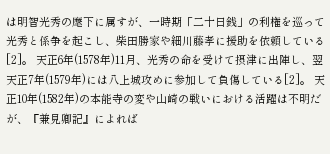は明智光秀の麾下に属すが、一時期「二十日銭」の利権を巡って光秀と係争を起こし、柴田勝家や細川藤孝に援助を依頼している[2]。 天正6年(1578年)11月、光秀の命を受けて摂津に出陣し、翌天正7年(1579年)には八上城攻めに参加して負傷している[2]。 天正10年(1582年)の本能寺の変や山崎の戦いにおける活躍は不明だが、『兼見卿記』によれば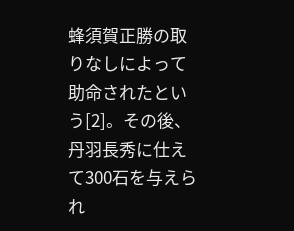蜂須賀正勝の取りなしによって助命されたという[2]。その後、丹羽長秀に仕えて300石を与えられ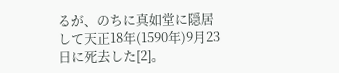るが、のちに真如堂に隠居して天正18年(1590年)9月23日に死去した[2]。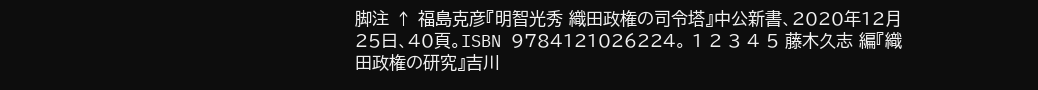脚注 ↑ 福島克彦『明智光秀 織田政権の司令塔』中公新書、2020年12月25日、40頁。ISBN 9784121026224。 1 2 3 4 5 藤木久志 編『織田政権の研究』吉川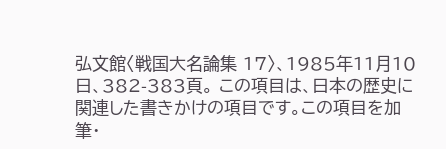弘文館〈戦国大名論集 17〉、1985年11月10日、382-383頁。 この項目は、日本の歴史に関連した書きかけの項目です。この項目を加筆・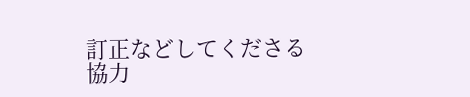訂正などしてくださる協力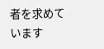者を求めています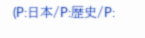(P:日本/P:歴史/P: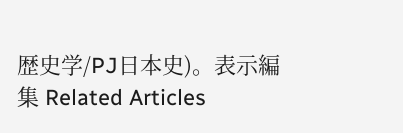歴史学/PJ日本史)。表示編集 Related Articles